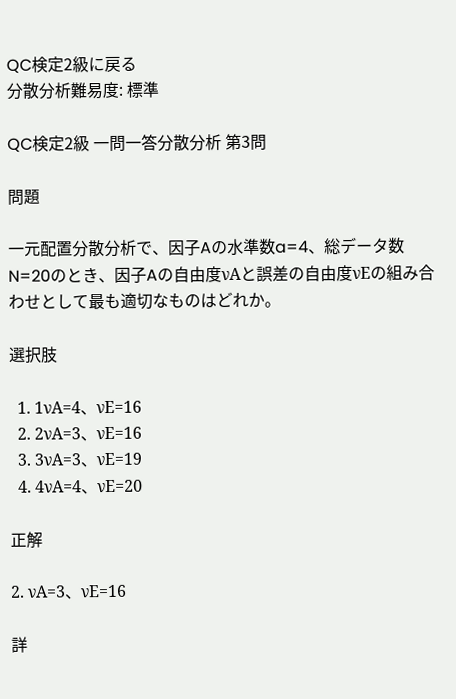QC検定2級に戻る
分散分析難易度: 標準

QC検定2級 一問一答分散分析 第3問

問題

一元配置分散分析で、因子Aの水準数a=4、総データ数N=20のとき、因子Aの自由度νAと誤差の自由度νEの組み合わせとして最も適切なものはどれか。

選択肢

  1. 1νA=4、νE=16
  2. 2νA=3、νE=16
  3. 3νA=3、νE=19
  4. 4νA=4、νE=20

正解

2. νA=3、νE=16

詳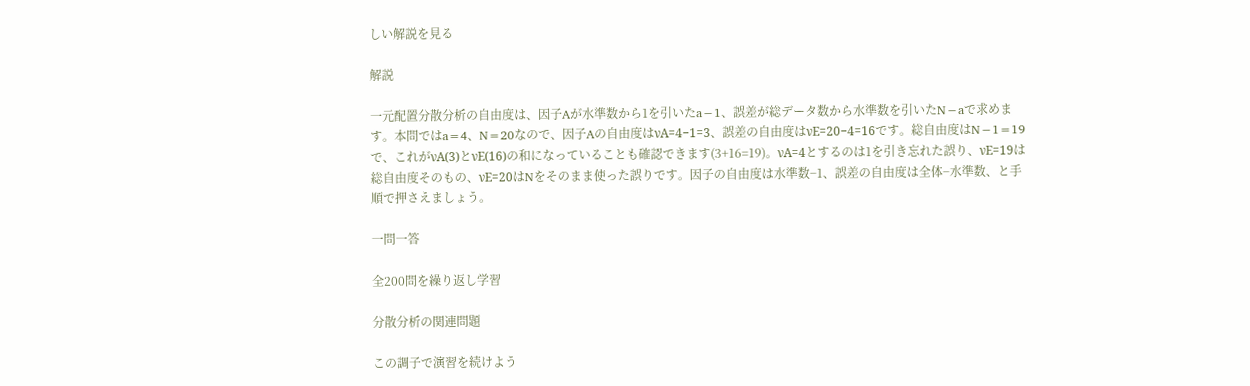しい解説を見る

解説

一元配置分散分析の自由度は、因子Aが水準数から1を引いたa−1、誤差が総データ数から水準数を引いたN−aで求めます。本問ではa=4、N=20なので、因子Aの自由度はνA=4−1=3、誤差の自由度はνE=20−4=16です。総自由度はN−1=19で、これがνA(3)とνE(16)の和になっていることも確認できます(3+16=19)。νA=4とするのは1を引き忘れた誤り、νE=19は総自由度そのもの、νE=20はNをそのまま使った誤りです。因子の自由度は水準数−1、誤差の自由度は全体−水準数、と手順で押さえましょう。

一問一答

全200問を繰り返し学習

分散分析の関連問題

この調子で演習を続けよう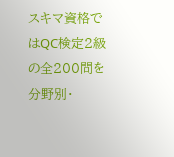スキマ資格ではQC検定2級の全200問を分野別・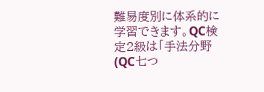難易度別に体系的に学習できます。QC検定2級は「手法分野(QC七つ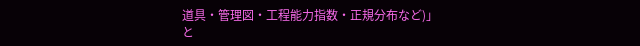道具・管理図・工程能力指数・正規分布など)」と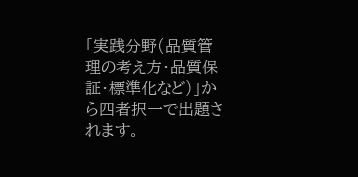「実践分野(品質管理の考え方・品質保証・標準化など)」から四者択一で出題されます。